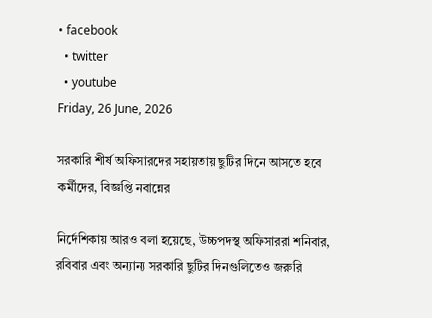• facebook
  • twitter
  • youtube
Friday, 26 June, 2026

সরকারি শীর্ষ অফিসারদের সহায়তায় ছুটির দিনে আসতে হবে কর্মীদের, বিজ্ঞপ্তি নবান্নের

নির্দেশিকায় আরও বলা হয়েছে, উচ্চপদস্থ অফিসাররা শনিবার, রবিবার এবং অন্যান্য সরকারি ছুটির দিনগুলিতেও জরুরি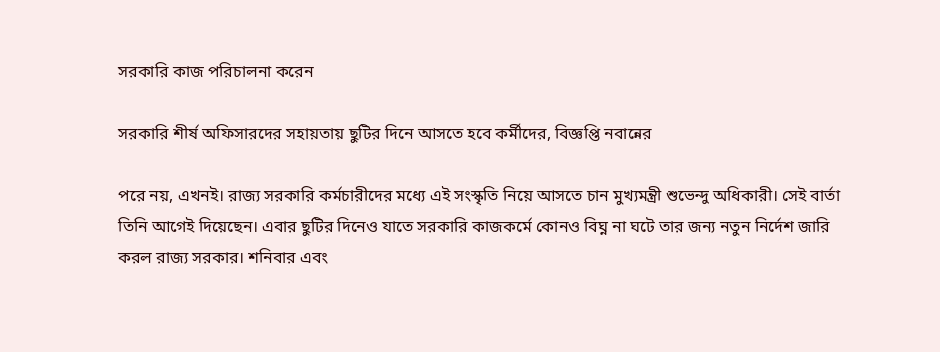সরকারি কাজ পরিচালনা করেন

সরকারি শীর্ষ অফিসারদের সহায়তায় ছুটির দিনে আসতে হবে কর্মীদের, বিজ্ঞপ্তি নবান্নের

পরে নয়, এখনই। রাজ্য সরকারি কর্মচারীদের মধ্যে এই সংস্কৃতি নিয়ে আসতে চান মুখ্যমন্ত্রী শুভেন্দু অধিকারী। সেই বার্তা তিনি আগেই দিয়েছেন। এবার ছুটির দিনেও যাতে সরকারি কাজকর্মে কোনও বিঘ্ন না ঘটে তার জন্য নতুন নির্দেশ জারি করল রাজ্য সরকার। শনিবার এবং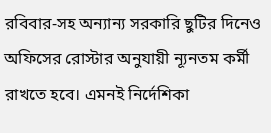রবিবার-সহ অন্যান্য সরকারি ছুটির দিনেও অফিসের রোস্টার অনুযায়ী ন্যূনতম কর্মী রাখতে হবে। এমনই নির্দেশিকা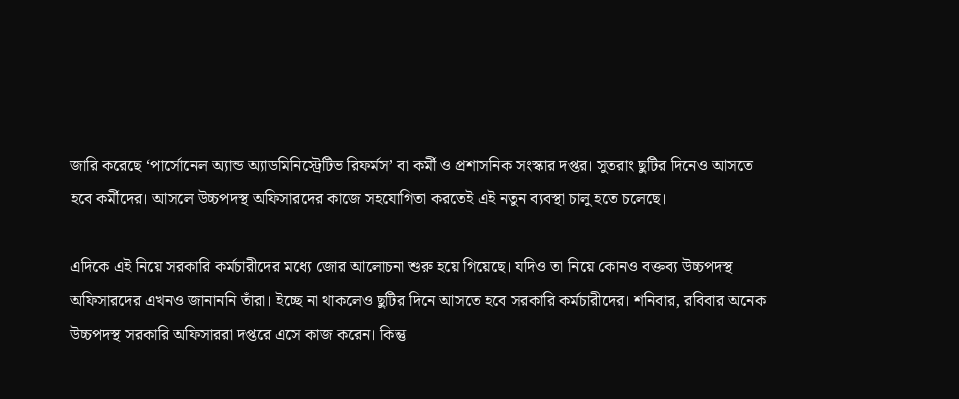জারি করেছে ‘পার্সোনেল অ্যান্ড অ্যাডমিনিস্ট্রেটিভ রিফর্মস’ বা কর্মী ও প্রশাসনিক সংস্কার দপ্তর। সুতরাং ছুটির দিনেও আসতে হবে কর্মীদের। আসলে উচ্চপদস্থ অফিসারদের কাজে সহযোগিতা করতেই এই নতুন ব্যবস্থা চালু হতে চলেছে।

এদিকে এই নিয়ে সরকারি কর্মচারীদের মধ্যে জোর আলোচনা শুরু হয়ে গিয়েছে। যদিও তা নিয়ে কোনও বক্তব্য উচ্চপদস্থ অফিসারদের এখনও জানাননি তাঁরা। ইচ্ছে না থাকলেও ছুটির দিনে আসতে হবে সরকারি কর্মচারীদের। শনিবার, রবিবার অনেক উচ্চপদস্থ সরকারি অফিসাররা দপ্তরে এসে কাজ করেন। কিন্তু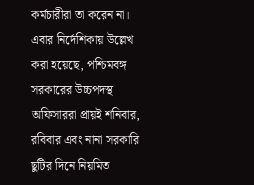কর্মচারীরা তা করেন না। এবার নির্দেশিকায় উল্লেখ করা হয়েছে, পশ্চিমবঙ্গ সরকারের উচ্চপদস্থ অফিসাররা প্রায়ই শনিবার, রবিবার এবং নানা সরকারি ছুটির দিনে নিয়মিত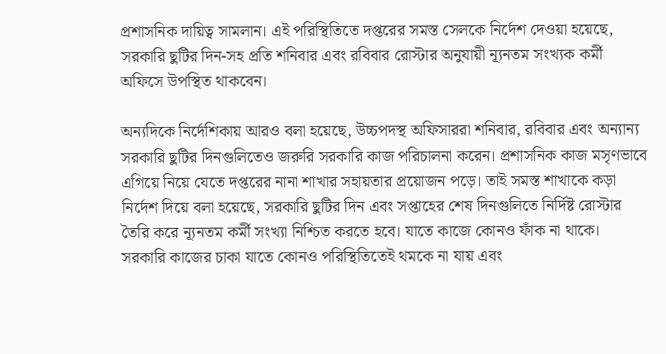প্রশাসনিক দায়িত্ব সামলান। এই পরিস্থিতিতে দপ্তরের সমস্ত সেলকে নির্দেশ দেওয়া হয়েছে, সরকারি ছুটির দিন-সহ প্রতি শনিবার এবং রবিবার রোস্টার অনুযায়ী ন্যূনতম সংখ্যক কর্মী অফিসে উপস্থিত থাকবেন।

অন্যদিকে নির্দেশিকায় আরও বলা হয়েছে, উচ্চপদস্থ অফিসাররা শনিবার, রবিবার এবং অন্যান্য সরকারি ছুটির দিনগুলিতেও জরুরি সরকারি কাজ পরিচালনা করেন। প্রশাসনিক কাজ মসৃণভাবে এগিয়ে নিয়ে যেতে দপ্তরের নানা শাখার সহায়তার প্রয়োজন পড়ে। তাই সমস্ত শাখাকে কড়া নির্দেশ দিয়ে বলা হয়েছে, সরকারি ছুটির দিন এবং সপ্তাহের শেষ দিনগুলিতে নির্দিষ্ট রোস্টার তৈরি করে ন্যূনতম কর্মী সংখ্যা নিশ্চিত করতে হবে। যাতে কাজে কোনও ফাঁক না থাকে। সরকারি কাজের চাকা যাতে কোনও পরিস্থিতিতেই থমকে না যায় এবং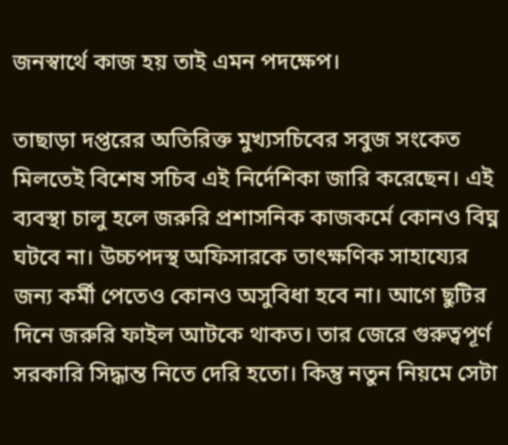জনস্বার্থে কাজ হয় তাই এমন পদক্ষেপ।

তাছাড়া দপ্তরের অতিরিক্ত মুখ্যসচিবের সবুজ সংকেত মিলতেই বিশেষ সচিব এই নির্দেশিকা জারি করেছেন। এই ব্যবস্থা চালু হলে জরুরি প্রশাসনিক কাজকর্মে কোনও বিঘ্ন ঘটবে না। উচ্চপদস্থ অফিসারকে তাৎক্ষণিক সাহায্যের জন্য কর্মী পেতেও কোনও অসুবিধা হবে না। আগে ছুটির দিনে জরুরি ফাইল আটকে থাকত। তার জেরে গুরুত্বপূর্ণ সরকারি সিদ্ধান্ত নিতে দেরি হতো। কিন্তু নতুন নিয়মে সেটা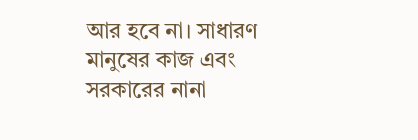আর হবে না। সাধারণ মানুষের কাজ এবং সরকারের নানা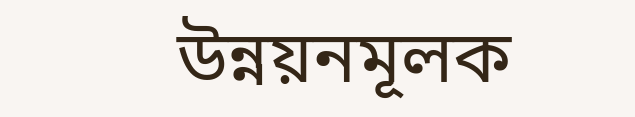উন্নয়নমূলক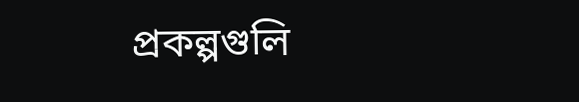প্রকল্পগুলি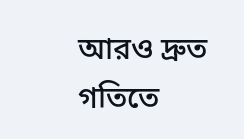আরও দ্রুত গতিতে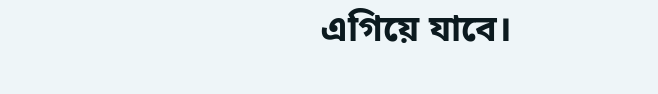এগিয়ে যাবে।